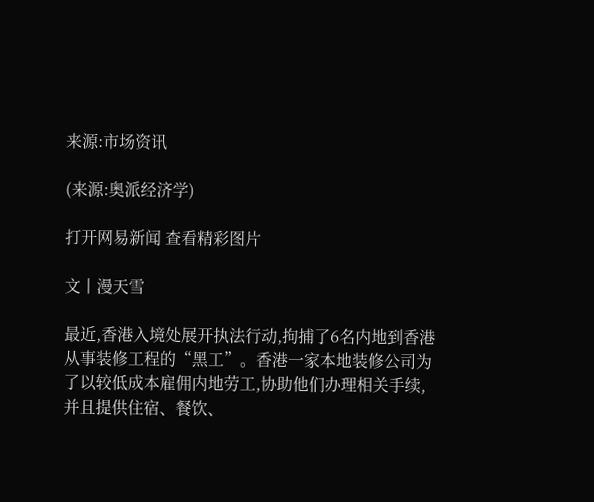来源:市场资讯

(来源:奥派经济学)

打开网易新闻 查看精彩图片

文丨漫天雪

最近,香港入境处展开执法行动,拘捕了6名内地到香港从事装修工程的“黑工”。香港一家本地装修公司为了以较低成本雇佣内地劳工,协助他们办理相关手续,并且提供住宿、餐饮、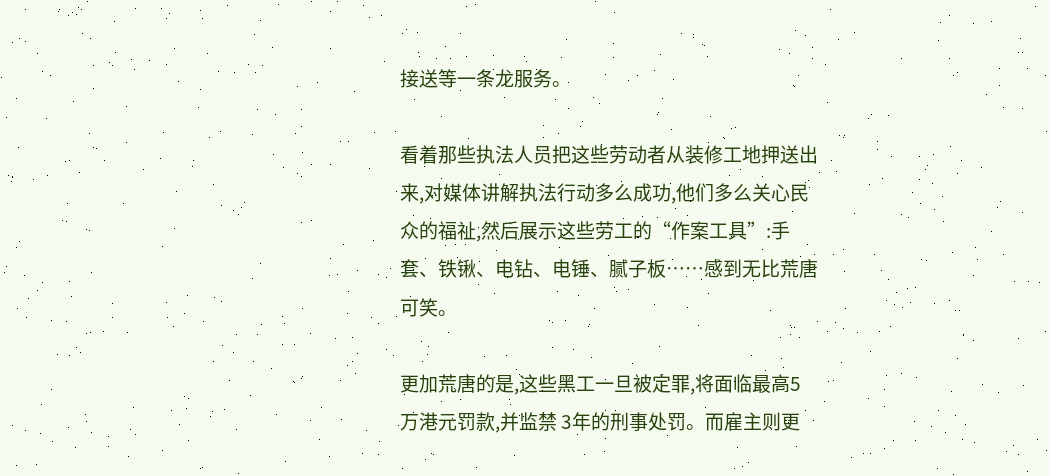接送等一条龙服务。

看着那些执法人员把这些劳动者从装修工地押送出来,对媒体讲解执法行动多么成功,他们多么关心民众的福祉,然后展示这些劳工的“作案工具”:手套、铁锹、电钻、电锤、腻子板……感到无比荒唐可笑。

更加荒唐的是,这些黑工一旦被定罪,将面临最高5 万港元罚款,并监禁 3年的刑事处罚。而雇主则更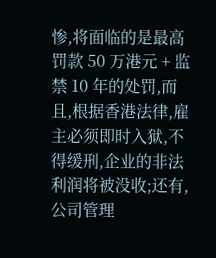惨,将面临的是最高罚款 50 万港元 + 监禁 10 年的处罚,而且,根据香港法律,雇主必须即时入狱,不得缓刑,企业的非法利润将被没收;还有,公司管理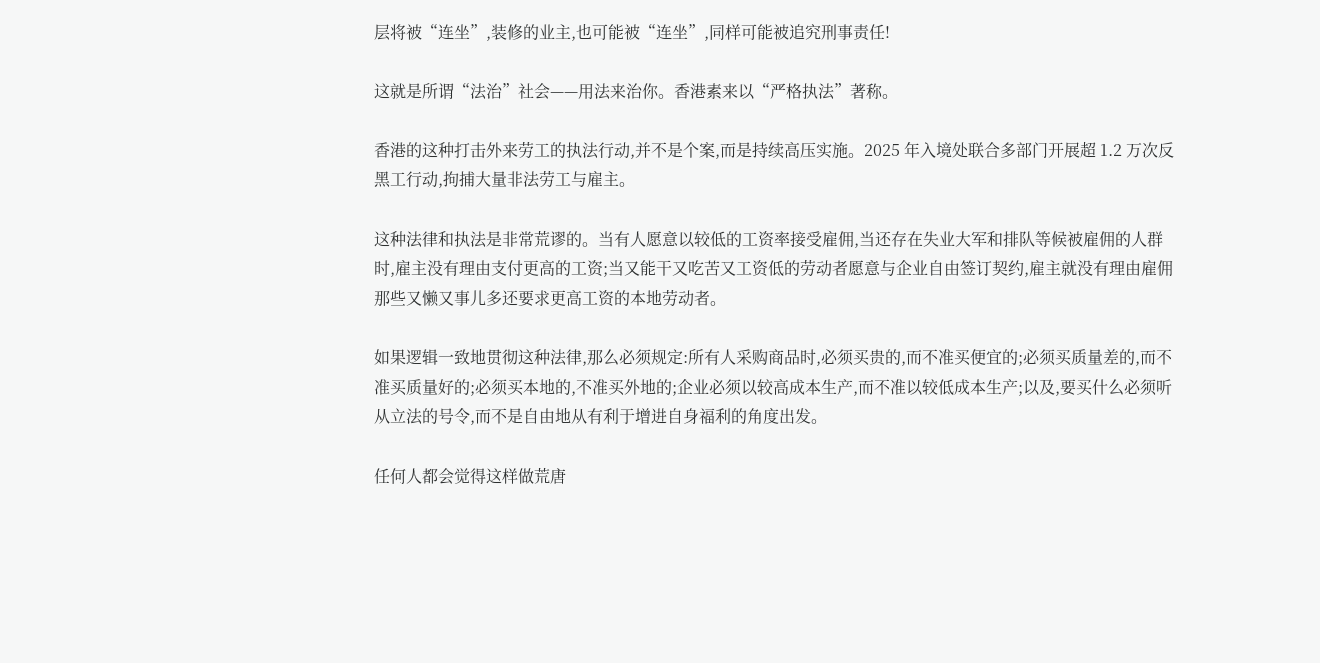层将被“连坐”,装修的业主,也可能被“连坐”,同样可能被追究刑事责任!

这就是所谓“法治”社会——用法来治你。香港素来以“严格执法”著称。

香港的这种打击外来劳工的执法行动,并不是个案,而是持续高压实施。2025 年入境处联合多部门开展超 1.2 万次反黑工行动,拘捕大量非法劳工与雇主。

这种法律和执法是非常荒谬的。当有人愿意以较低的工资率接受雇佣,当还存在失业大军和排队等候被雇佣的人群时,雇主没有理由支付更高的工资;当又能干又吃苦又工资低的劳动者愿意与企业自由签订契约,雇主就没有理由雇佣那些又懒又事儿多还要求更高工资的本地劳动者。

如果逻辑一致地贯彻这种法律,那么必须规定:所有人采购商品时,必须买贵的,而不准买便宜的;必须买质量差的,而不准买质量好的;必须买本地的,不准买外地的;企业必须以较高成本生产,而不准以较低成本生产;以及,要买什么必须听从立法的号令,而不是自由地从有利于增进自身福利的角度出发。

任何人都会觉得这样做荒唐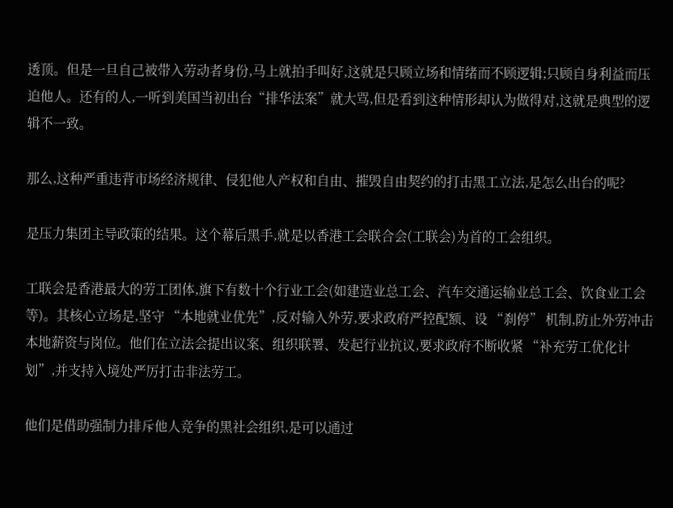透顶。但是一旦自己被带入劳动者身份,马上就拍手叫好,这就是只顾立场和情绪而不顾逻辑;只顾自身利益而压迫他人。还有的人,一听到美国当初出台“排华法案”就大骂,但是看到这种情形却认为做得对,这就是典型的逻辑不一致。

那么,这种严重违背市场经济规律、侵犯他人产权和自由、摧毁自由契约的打击黑工立法,是怎么出台的呢?

是压力集团主导政策的结果。这个幕后黑手,就是以香港工会联合会(工联会)为首的工会组织。

工联会是香港最大的劳工团体,旗下有数十个行业工会(如建造业总工会、汽车交通运输业总工会、饮食业工会等)。其核心立场是,坚守 “本地就业优先”,反对输入外劳,要求政府严控配额、设 “刹停” 机制,防止外劳冲击本地薪资与岗位。他们在立法会提出议案、组织联署、发起行业抗议,要求政府不断收紧 “补充劳工优化计划”,并支持入境处严厉打击非法劳工。

他们是借助强制力排斥他人竞争的黑社会组织,是可以通过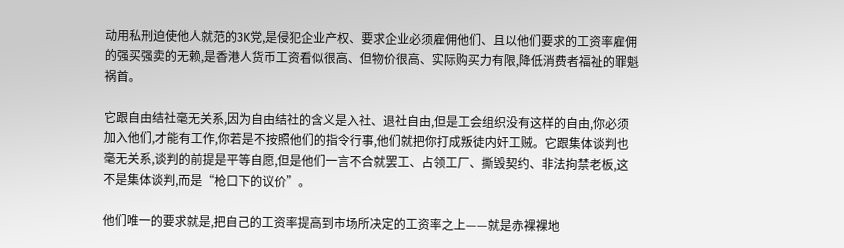动用私刑迫使他人就范的3K党,是侵犯企业产权、要求企业必须雇佣他们、且以他们要求的工资率雇佣的强买强卖的无赖,是香港人货币工资看似很高、但物价很高、实际购买力有限,降低消费者福祉的罪魁祸首。

它跟自由结社毫无关系,因为自由结社的含义是入社、退社自由,但是工会组织没有这样的自由,你必须加入他们,才能有工作,你若是不按照他们的指令行事,他们就把你打成叛徒内奸工贼。它跟集体谈判也毫无关系,谈判的前提是平等自愿,但是他们一言不合就罢工、占领工厂、撕毁契约、非法拘禁老板,这不是集体谈判,而是“枪口下的议价”。

他们唯一的要求就是,把自己的工资率提高到市场所决定的工资率之上——就是赤裸裸地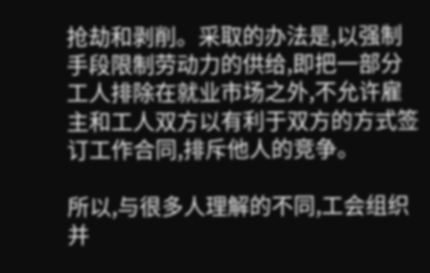抢劫和剥削。采取的办法是,以强制手段限制劳动力的供给,即把一部分工人排除在就业市场之外,不允许雇主和工人双方以有利于双方的方式签订工作合同,排斥他人的竞争。

所以,与很多人理解的不同,工会组织并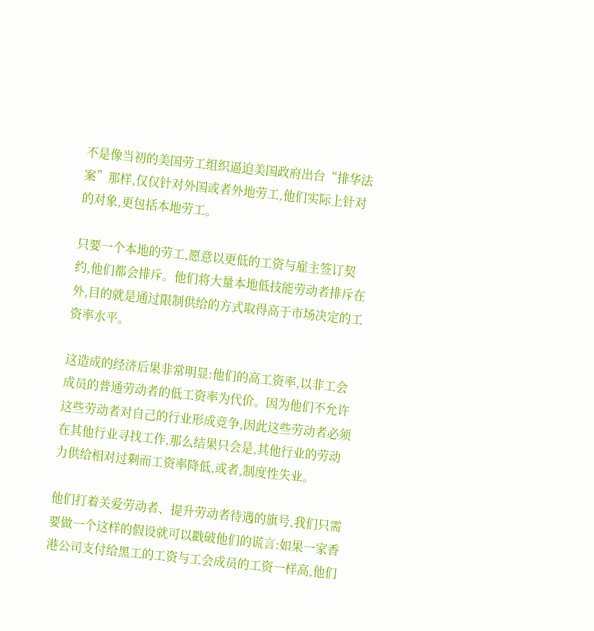不是像当初的美国劳工组织逼迫美国政府出台“排华法案”那样,仅仅针对外国或者外地劳工,他们实际上针对的对象,更包括本地劳工。

只要一个本地的劳工,愿意以更低的工资与雇主签订契约,他们都会排斥。他们将大量本地低技能劳动者排斥在外,目的就是通过限制供给的方式取得高于市场决定的工资率水平。

这造成的经济后果非常明显:他们的高工资率,以非工会成员的普通劳动者的低工资率为代价。因为他们不允许这些劳动者对自己的行业形成竞争,因此这些劳动者必须在其他行业寻找工作,那么结果只会是,其他行业的劳动力供给相对过剩而工资率降低,或者,制度性失业。

他们打着关爱劳动者、提升劳动者待遇的旗号,我们只需要做一个这样的假设就可以戳破他们的谎言:如果一家香港公司支付给黑工的工资与工会成员的工资一样高,他们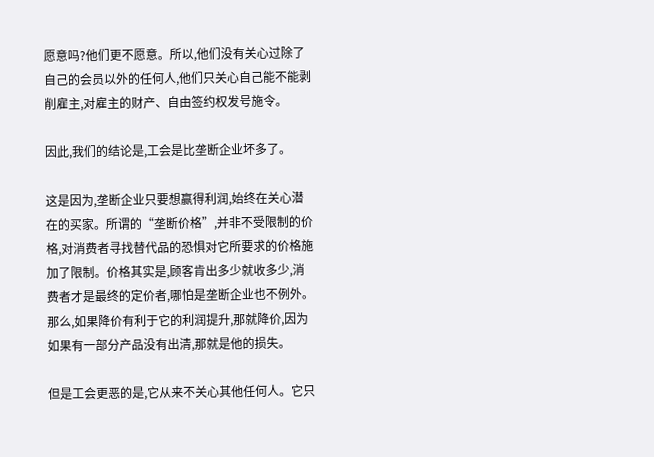愿意吗?他们更不愿意。所以,他们没有关心过除了自己的会员以外的任何人,他们只关心自己能不能剥削雇主,对雇主的财产、自由签约权发号施令。

因此,我们的结论是,工会是比垄断企业坏多了。

这是因为,垄断企业只要想赢得利润,始终在关心潜在的买家。所谓的“垄断价格”,并非不受限制的价格,对消费者寻找替代品的恐惧对它所要求的价格施加了限制。价格其实是,顾客肯出多少就收多少,消费者才是最终的定价者,哪怕是垄断企业也不例外。那么,如果降价有利于它的利润提升,那就降价,因为如果有一部分产品没有出清,那就是他的损失。

但是工会更恶的是,它从来不关心其他任何人。它只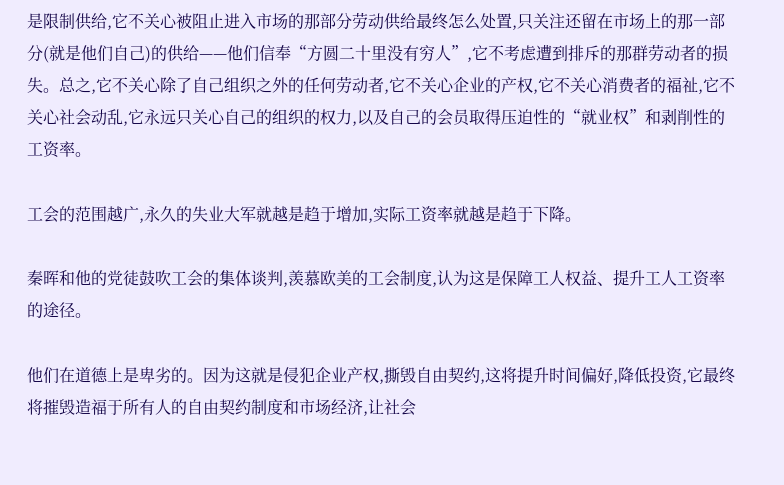是限制供给,它不关心被阻止进入市场的那部分劳动供给最终怎么处置,只关注还留在市场上的那一部分(就是他们自己)的供给——他们信奉“方圆二十里没有穷人”,它不考虑遭到排斥的那群劳动者的损失。总之,它不关心除了自己组织之外的任何劳动者,它不关心企业的产权,它不关心消费者的福祉,它不关心社会动乱,它永远只关心自己的组织的权力,以及自己的会员取得压迫性的“就业权”和剥削性的工资率。

工会的范围越广,永久的失业大军就越是趋于增加,实际工资率就越是趋于下降。

秦晖和他的党徒鼓吹工会的集体谈判,羡慕欧美的工会制度,认为这是保障工人权益、提升工人工资率的途径。

他们在道德上是卑劣的。因为这就是侵犯企业产权,撕毁自由契约,这将提升时间偏好,降低投资,它最终将摧毁造福于所有人的自由契约制度和市场经济,让社会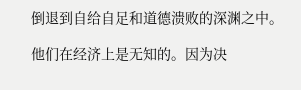倒退到自给自足和道德溃败的深渊之中。

他们在经济上是无知的。因为决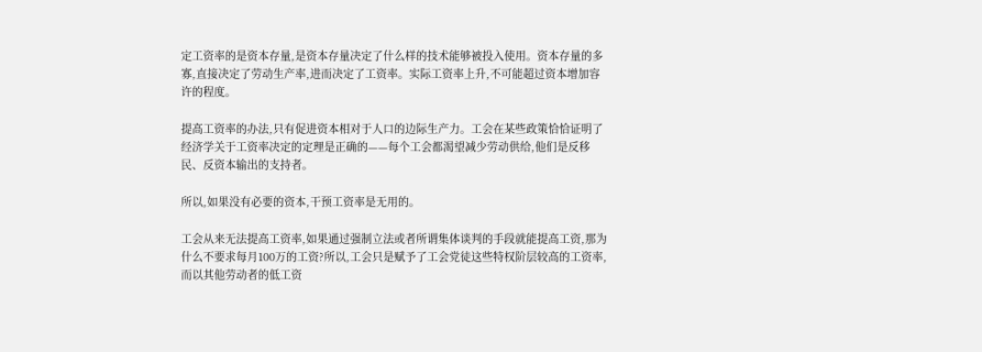定工资率的是资本存量,是资本存量决定了什么样的技术能够被投入使用。资本存量的多寡,直接决定了劳动生产率,进而决定了工资率。实际工资率上升,不可能超过资本增加容许的程度。

提高工资率的办法,只有促进资本相对于人口的边际生产力。工会在某些政策恰恰证明了经济学关于工资率决定的定理是正确的——每个工会都渴望减少劳动供给,他们是反移民、反资本输出的支持者。

所以,如果没有必要的资本,干预工资率是无用的。

工会从来无法提高工资率,如果通过强制立法或者所谓集体谈判的手段就能提高工资,那为什么不要求每月100万的工资?所以,工会只是赋予了工会党徒这些特权阶层较高的工资率,而以其他劳动者的低工资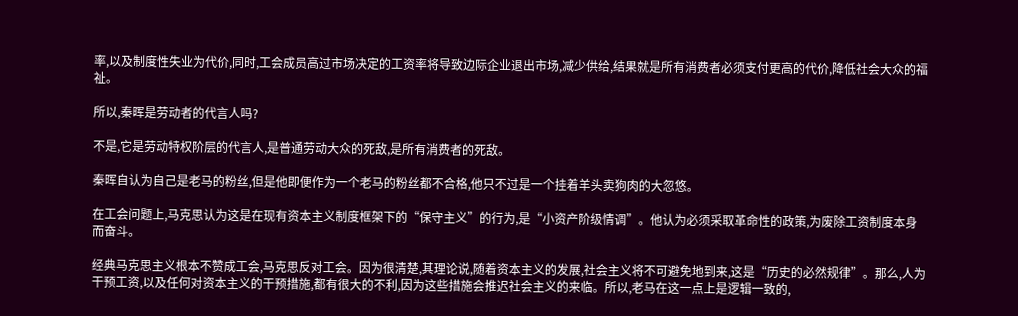率,以及制度性失业为代价,同时,工会成员高过市场决定的工资率将导致边际企业退出市场,减少供给,结果就是所有消费者必须支付更高的代价,降低社会大众的福祉。

所以,秦晖是劳动者的代言人吗?

不是,它是劳动特权阶层的代言人,是普通劳动大众的死敌,是所有消费者的死敌。

秦晖自认为自己是老马的粉丝,但是他即便作为一个老马的粉丝都不合格,他只不过是一个挂着羊头卖狗肉的大忽悠。

在工会问题上,马克思认为这是在现有资本主义制度框架下的“保守主义”的行为,是“小资产阶级情调”。他认为必须采取革命性的政策,为废除工资制度本身而奋斗。

经典马克思主义根本不赞成工会,马克思反对工会。因为很清楚,其理论说,随着资本主义的发展,社会主义将不可避免地到来,这是“历史的必然规律”。那么,人为干预工资,以及任何对资本主义的干预措施,都有很大的不利,因为这些措施会推迟社会主义的来临。所以,老马在这一点上是逻辑一致的,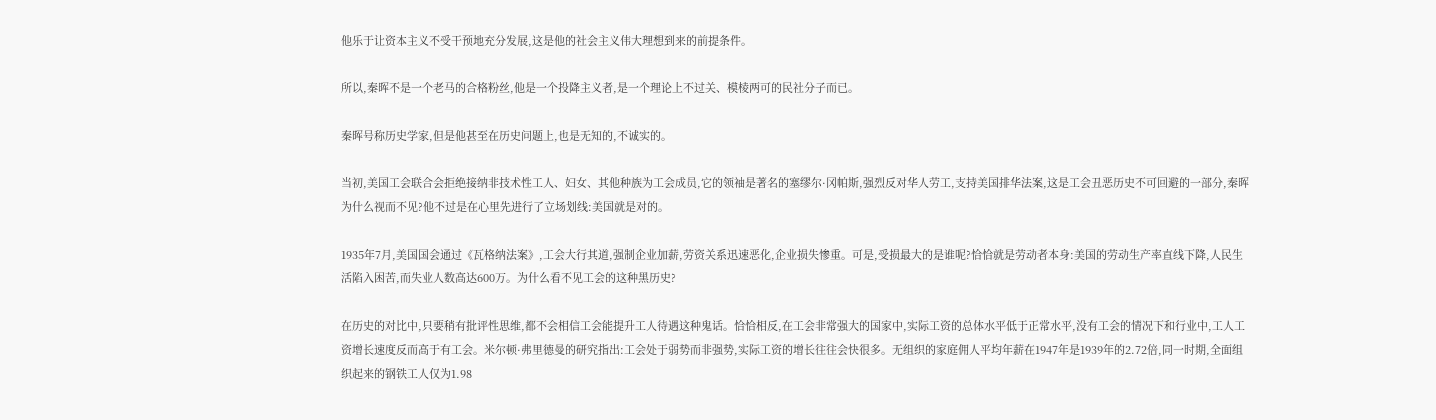他乐于让资本主义不受干预地充分发展,这是他的社会主义伟大理想到来的前提条件。

所以,秦晖不是一个老马的合格粉丝,他是一个投降主义者,是一个理论上不过关、模棱两可的民社分子而已。

秦晖号称历史学家,但是他甚至在历史问题上,也是无知的,不诚实的。

当初,美国工会联合会拒绝接纳非技术性工人、妇女、其他种族为工会成员,它的领袖是著名的塞缪尔·冈帕斯,强烈反对华人劳工,支持美国排华法案,这是工会丑恶历史不可回避的一部分,秦晖为什么视而不见?他不过是在心里先进行了立场划线:美国就是对的。

1935年7月,美国国会通过《瓦格纳法案》,工会大行其道,强制企业加薪,劳资关系迅速恶化,企业损失惨重。可是,受损最大的是谁呢?恰恰就是劳动者本身:美国的劳动生产率直线下降,人民生活陷入困苦,而失业人数高达600万。为什么看不见工会的这种黑历史?

在历史的对比中,只要稍有批评性思维,都不会相信工会能提升工人待遇这种鬼话。恰恰相反,在工会非常强大的国家中,实际工资的总体水平低于正常水平,没有工会的情况下和行业中,工人工资增长速度反而高于有工会。米尔顿·弗里德曼的研究指出:工会处于弱势而非强势,实际工资的增长往往会快很多。无组织的家庭佣人平均年薪在1947年是1939年的2.72倍,同一时期,全面组织起来的钢铁工人仅为1.98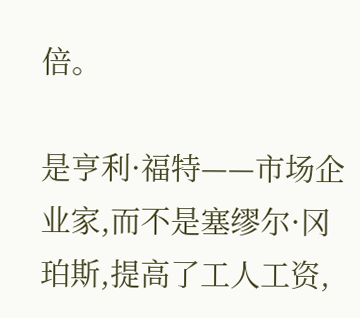倍。

是亨利·福特——市场企业家,而不是塞缪尔·冈珀斯,提高了工人工资,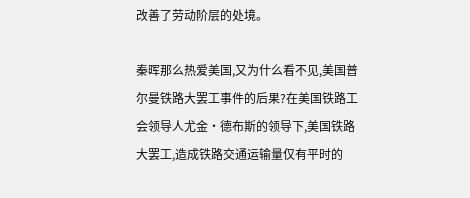改善了劳动阶层的处境。

秦晖那么热爱美国,又为什么看不见,美国普尔曼铁路大罢工事件的后果?在美国铁路工会领导人尤金·德布斯的领导下,美国铁路大罢工,造成铁路交通运输量仅有平时的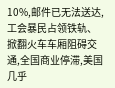10%,邮件已无法送达,工会暴民占领铁轨、掀翻火车车厢阻碍交通,全国商业停滞,美国几乎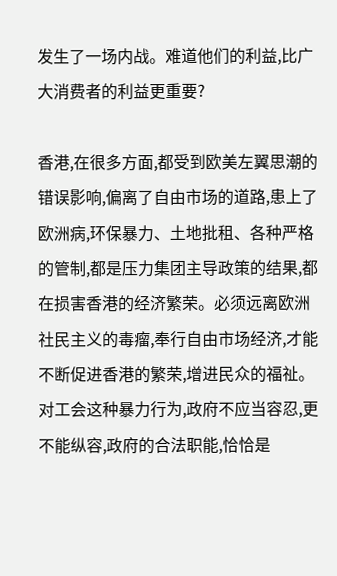发生了一场内战。难道他们的利益,比广大消费者的利益更重要?

香港,在很多方面,都受到欧美左翼思潮的错误影响,偏离了自由市场的道路,患上了欧洲病,环保暴力、土地批租、各种严格的管制,都是压力集团主导政策的结果,都在损害香港的经济繁荣。必须远离欧洲社民主义的毒瘤,奉行自由市场经济,才能不断促进香港的繁荣,增进民众的福祉。对工会这种暴力行为,政府不应当容忍,更不能纵容,政府的合法职能,恰恰是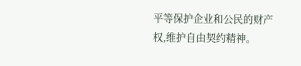平等保护企业和公民的财产权,维护自由契约精神。